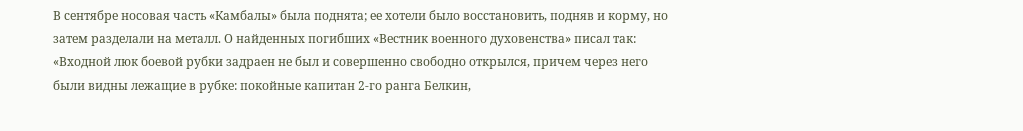В сентябре носовая часть «Камбалы» была поднята; ее хотели было восстановить, подняв и корму, но затем разделали на металл. О найденных погибших «Вестник военного духовенства» писал так: «Входной люк боевой рубки задраен не был и совершенно свободно открылся, причем через него были видны лежащие в рубке: покойные капитан 2-го ранга Белкин,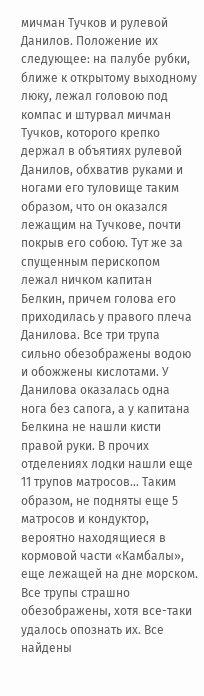мичман Тучков и рулевой Данилов. Положение их следующее: на палубе рубки, ближе к открытому выходному люку, лежал головою под компас и штурвал мичман Тучков, которого крепко держал в объятиях рулевой Данилов, обхватив руками и ногами его туловище таким образом, что он оказался лежащим на Тучкове, почти покрыв его собою. Тут же за спущенным перископом лежал ничком капитан Белкин, причем голова его приходилась у правого плеча Данилова. Все три трупа сильно обезображены водою и обожжены кислотами. У Данилова оказалась одна нога без сапога, а у капитана Белкина не нашли кисти правой руки. В прочих отделениях лодки нашли еще 11 трупов матросов… Таким образом, не подняты еще 5 матросов и кондуктор, вероятно находящиеся в кормовой части «Камбалы», еще лежащей на дне морском. Все трупы страшно обезображены, хотя все-таки удалось опознать их. Все найдены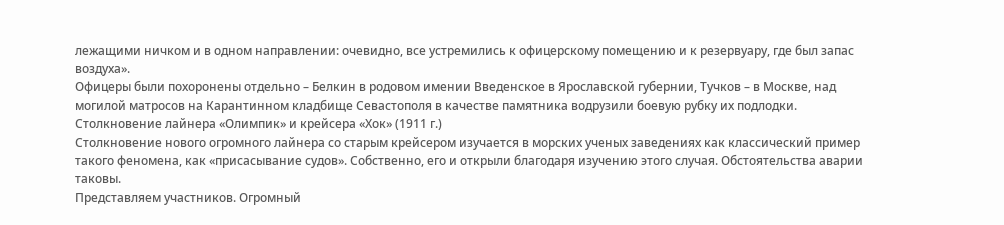лежащими ничком и в одном направлении: очевидно, все устремились к офицерскому помещению и к резервуару, где был запас воздуха».
Офицеры были похоронены отдельно – Белкин в родовом имении Введенское в Ярославской губернии, Тучков – в Москве, над могилой матросов на Карантинном кладбище Севастополя в качестве памятника водрузили боевую рубку их подлодки.
Столкновение лайнера «Олимпик» и крейсера «Хок» (1911 г.)
Столкновение нового огромного лайнера со старым крейсером изучается в морских ученых заведениях как классический пример такого феномена, как «присасывание судов». Собственно, его и открыли благодаря изучению этого случая. Обстоятельства аварии таковы.
Представляем участников. Огромный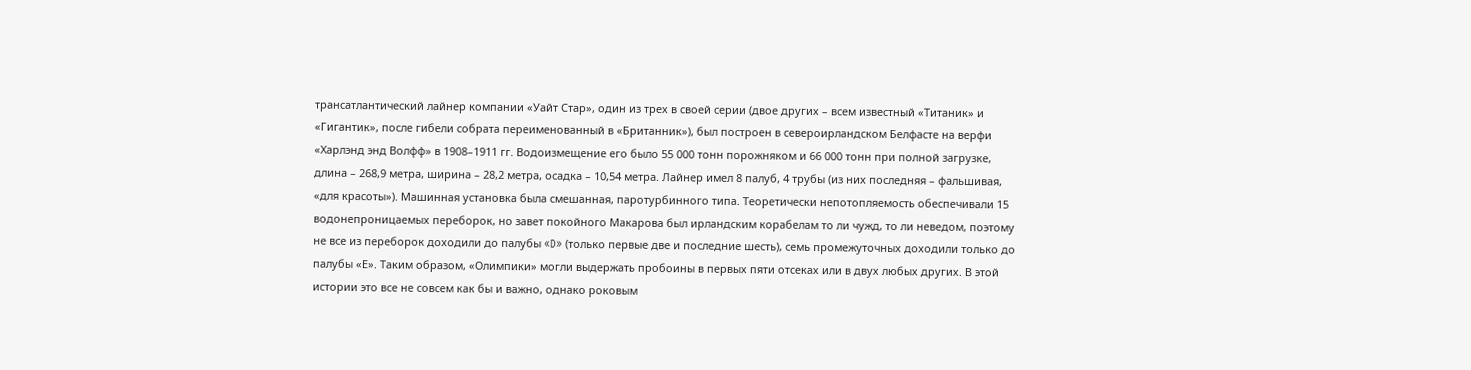трансатлантический лайнер компании «Уайт Стар», один из трех в своей серии (двое других – всем известный «Титаник» и «Гигантик», после гибели собрата переименованный в «Британник»), был построен в североирландском Белфасте на верфи «Харлэнд энд Волфф» в 1908–1911 гг. Водоизмещение его было 55 000 тонн порожняком и 66 000 тонн при полной загрузке, длина – 268,9 метра, ширина – 28,2 метра, осадка – 10,54 метра. Лайнер имел 8 палуб, 4 трубы (из них последняя – фальшивая, «для красоты»). Машинная установка была смешанная, паротурбинного типа. Теоретически непотопляемость обеспечивали 15 водонепроницаемых переборок, но завет покойного Макарова был ирландским корабелам то ли чужд, то ли неведом, поэтому не все из переборок доходили до палубы «D» (только первые две и последние шесть), семь промежуточных доходили только до палубы «Е». Таким образом, «Олимпики» могли выдержать пробоины в первых пяти отсеках или в двух любых других. В этой истории это все не совсем как бы и важно, однако роковым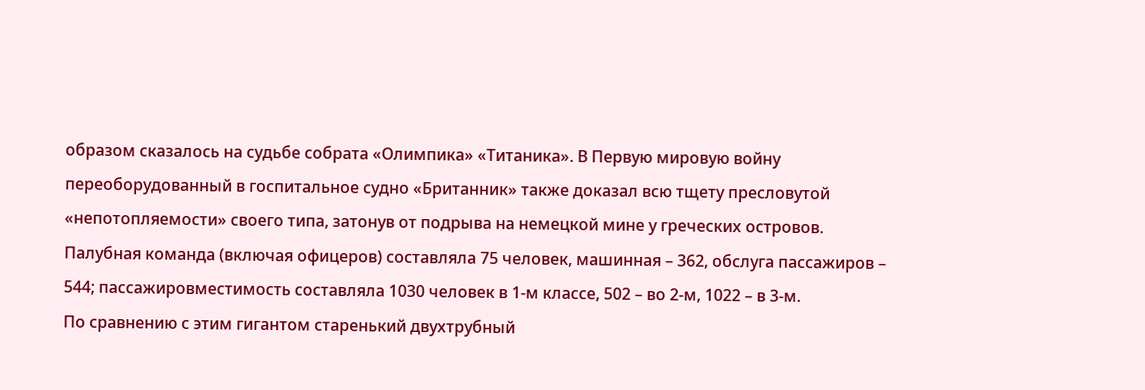образом сказалось на судьбе собрата «Олимпика» «Титаника». В Первую мировую войну переоборудованный в госпитальное судно «Британник» также доказал всю тщету пресловутой «непотопляемости» своего типа, затонув от подрыва на немецкой мине у греческих островов. Палубная команда (включая офицеров) составляла 75 человек, машинная – 362, обслуга пассажиров – 544; пассажировместимость составляла 1030 человек в 1-м классе, 502 – во 2-м, 1022 – в 3-м.
По сравнению с этим гигантом старенький двухтрубный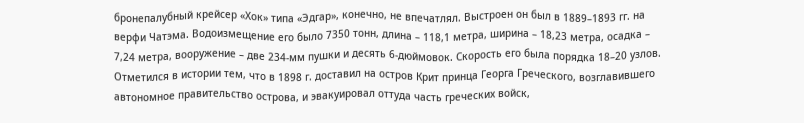бронепалубный крейсер «Хок» типа «Эдгар», конечно, не впечатлял. Выстроен он был в 1889–1893 гг. на верфи Чатэма. Водоизмещение его было 7350 тонн, длина – 118,1 метра, ширина – 18,23 метра, осадка – 7,24 метра, вооружение – две 234-мм пушки и десять 6-дюймовок. Скорость его была порядка 18–20 узлов. Отметился в истории тем, что в 1898 г. доставил на остров Крит принца Георга Греческого, возглавившего автономное правительство острова, и эвакуировал оттуда часть греческих войск,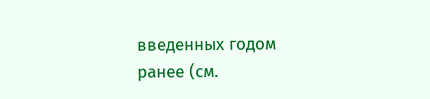введенных годом ранее (см.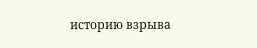историю взрыва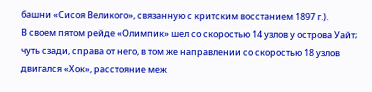башни «Сисоя Великого», связанную с критским восстанием 1897 г.).
В своем пятом рейде «Олимпик» шел со скоростью 14 узлов у острова Уайт; чуть сзади, справа от него, в том же направлении со скоростью 18 узлов двигался «Хок», расстояние меж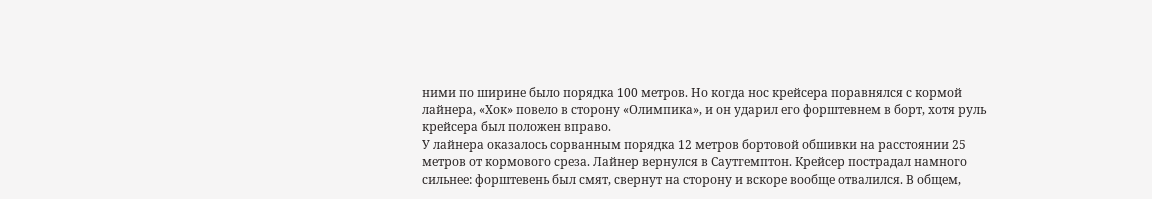ними по ширине было порядка 100 метров. Но когда нос крейсера поравнялся с кормой лайнера, «Хок» повело в сторону «Олимпика», и он ударил его форштевнем в борт, хотя руль крейсера был положен вправо.
У лайнера оказалось сорванным порядка 12 метров бортовой обшивки на расстоянии 25 метров от кормового среза. Лайнер вернулся в Саутгемптон. Крейсер пострадал намного сильнее: форштевень был смят, свернут на сторону и вскоре вообще отвалился. В общем,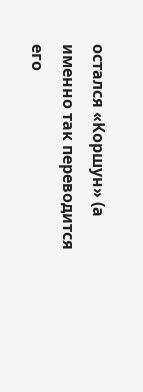остался «Коршун» (а именно так переводится его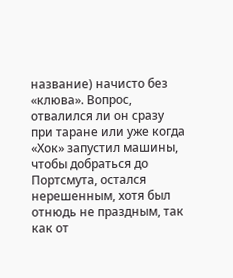название) начисто без «клюва». Вопрос, отвалился ли он сразу при таране или уже когда «Хок» запустил машины, чтобы добраться до Портсмута, остался нерешенным, хотя был отнюдь не праздным, так как от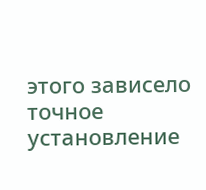этого зависело точное установление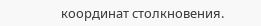координат столкновения.